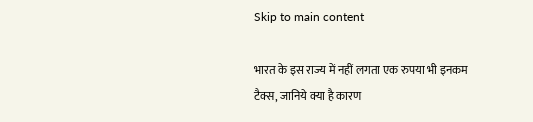Skip to main content

भारत के इस राज्य में नहीं लगता एक रुपया भी इनकम टैक्स, जानिये क्या है कारण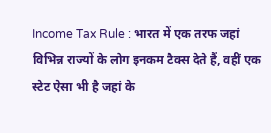Income Tax Rule : भारत में एक तरफ जहां विभिन्न राज्यों के लोग इनकम टैक्स देते हैं, वहीं एक स्टेट ऐसा भी है जहां के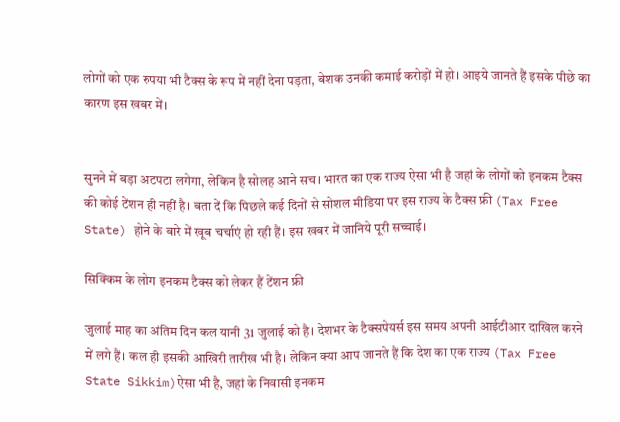लोगों को एक रुपया भी टैक्स के रूप में नहीं देना पड़ता, बेशक उनकी कमाई करोड़ों में हो। आइये जानते हैं इसके पीछे का कारण इस खबर में।


सुनने में बड़ा अटपटा लगेगा, लेकिन है सोलह आने सच। भारत का एक राज्य ऐसा भी है जहां के लोगों को इनकम टैक्स की कोई टेंशन ही नहीं है। बता दें कि पिछले कई दिनों से सोशल मीडिया पर इस राज्य के टैक्स फ्री (Tax Free State) होने के बारे में खूब चर्चाएं हो रही हैं। इस खबर में जानिये पूरी सच्चाई।

सिक्किम के लोग इनकम टैक्स को लेकर हैं टेंशन फ्री

जुलाई माह का अंतिम दिन कल यानी 31 जुलाई को है। देशभर के टैक्सपेयर्स इस समय अपनी आईटीआर दाखिल करने में लगे हैं। कल ही इसकी आखिरी तारीख भी है। लेकिन क्या आप जानते हैं कि देश का एक राज्य (Tax Free State Sikkim)ऐसा भी है, जहां के निवासी इनकम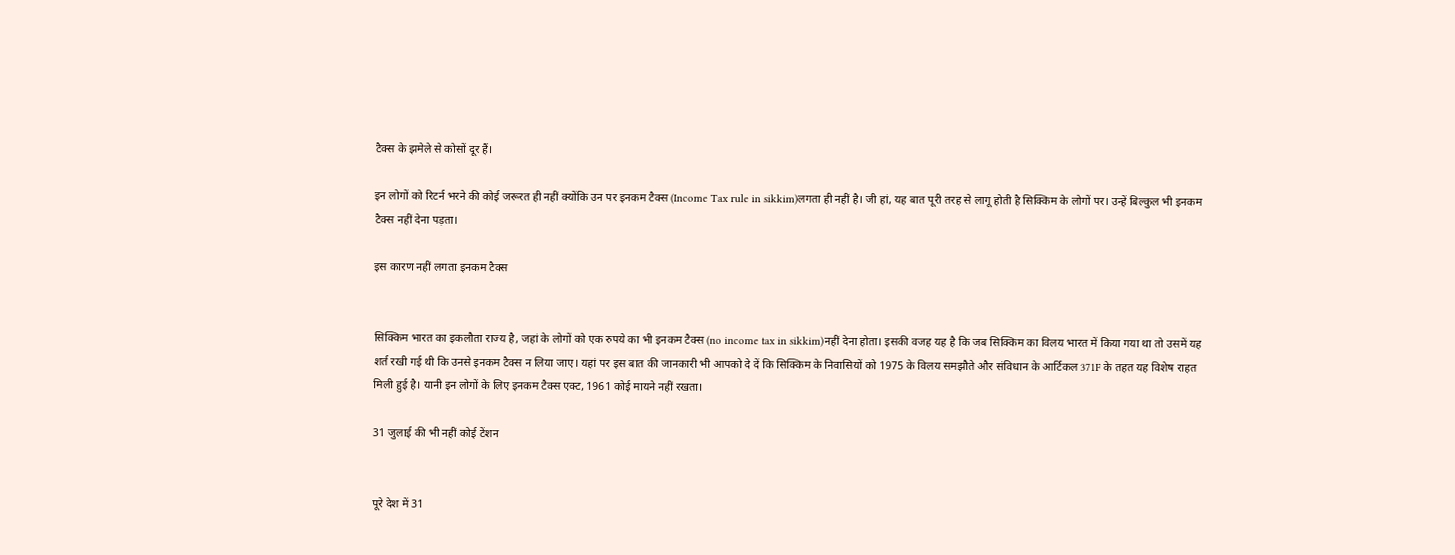टैक्स के झमेले से कोसों दूर हैं।

इन लोगों को रिटर्न भरने की कोई जरूरत ही नहीं क्योंकि उन पर इनकम टैक्स (Income Tax rule in sikkim)लगता ही नहीं है। जी हां, यह बात पूरी तरह से लागू होती है सिक्किम के लोगों पर। उन्हें बिल्कुल भी इनकम टैक्स नहीं देना पड़ता।

इस कारण नहीं लगता इनकम टैक्स


सिक्किम भारत का इकलौता राज्य है, जहां के लोगों को एक रुपये का भी इनकम टैक्स (no income tax in sikkim)नहीं देना होता। इसकी वजह यह है कि जब सिक्किम का विलय भारत में किया गया था तो उसमें यह शर्त रखी गई थी कि उनसे इनकम टैक्स न लिया जाए। यहां पर इस बात की जानकारी भी आपको दे दें कि सिक्किम के निवासियों को 1975 के विलय समझौते और संविधान के आर्टिकल 371F के तहत यह विशेष राहत मिली हुई है। यानी इन लोगों के लिए इनकम टैक्स एक्ट, 1961 कोई मायने नहीं रखता।

31 जुलाई की भी नहीं कोई टेंशन


पूरे देश में 31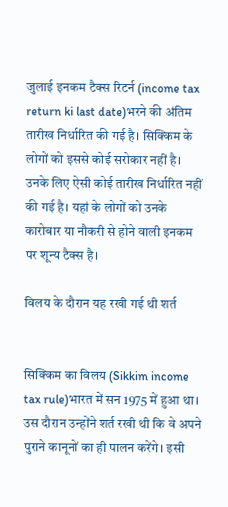जुलाई इनकम टैक्स रिटर्न (income tax return ki last date)भरने की अंतिम तारीख निर्धारित की गई है। सिक्किम के लोगों को इससे कोई सरोकार नहीं है। उनके लिए ऐसी कोई तारीख निर्धारित नहीं की गई है। यहां के लोगों को उनके कारोबार या नौकरी से होने वाली इनकम पर शून्य टैक्स है।

विलय के दौरान यह रखी गई थी शर्त


सिक्किम का विलय (Sikkim income tax rule)भारत में सन 1975 में हुआ था। उस दौरान उन्होंने शर्त रखी थी कि वे अपने पुराने कानूनों का ही पालन करेंगे। इसी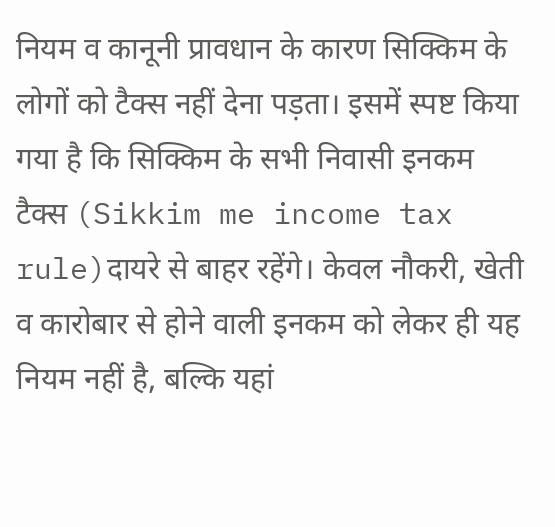नियम व कानूनी प्रावधान के कारण सिक्किम के लोगों को टैक्स नहीं देना पड़ता। इसमें स्पष्ट किया गया है कि सिक्किम के सभी निवासी इनकम टैक्स (Sikkim me income tax rule)दायरे से बाहर रहेंगे। केवल नौकरी, खेती व कारोबार से होने वाली इनकम को लेकर ही यह नियम नहीं है, बल्कि यहां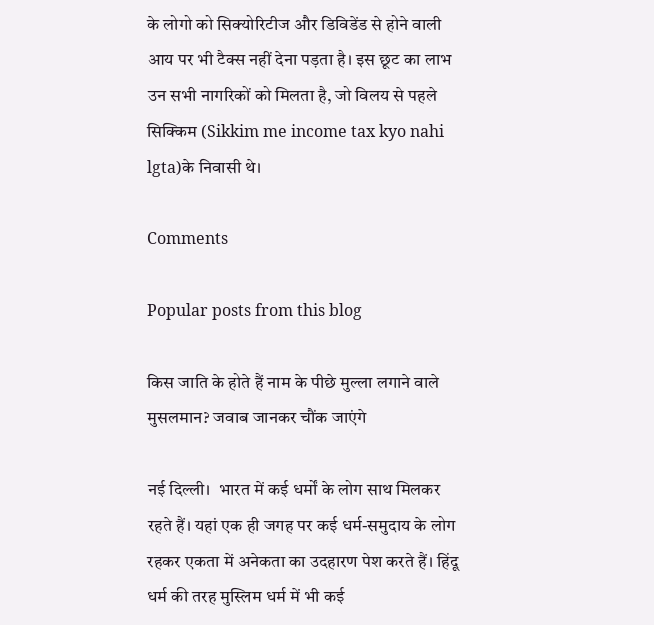के लोगो को सिक्योरिटीज और डिविडेंड से होने वाली आय पर भी टैक्स नहीं देना पड़ता है। इस छूट का लाभ उन सभी नागरिकों को मिलता है, जो विलय से पहले सिक्किम (Sikkim me income tax kyo nahi lgta)के निवासी थे।

Comments

Popular posts from this blog

किस जाति के होते हैं नाम के पीछे मुल्ला लगाने वाले मुसलमान? जवाब जानकर चौंक जाएंगे

नई दिल्ली।  भारत में कई धर्मों के लोग साथ मिलकर रहते हैं। यहां एक ही जगह पर कई धर्म-समुदाय के लोग रहकर एकता में अनेकता का उदहारण पेश करते हैं। हिंदू धर्म की तरह मुस्लिम धर्म में भी कई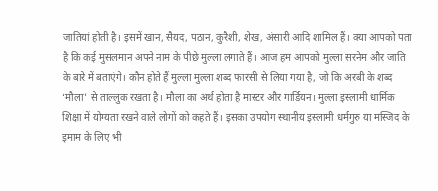जातियां होती है। इसमें खान, सैयद, पठान, कुरैशी, शेख, अंसारी आदि शामिल हैं। क्या आपको पता है कि कई मुसलमान अपने नाम के पीछे मुल्ला लगाते हैं। आज हम आपको मुल्ला सरनेम और जाति के बारे में बताएंगे। कौन होते हैं मुल्ला मुल्ला शब्द फारसी से लिया गया है, जो कि अरबी के शब्द ‘मौला’ से ताल्लुक रखता है। मौला का अर्थ होता है मास्टर और गार्डियन। मुल्ला इस्लामी धार्मिक शिक्षा में योग्यता रखने वाले लोगों को कहते हैं। इसका उपयोग स्थानीय इस्लामी धर्मगुरु या मस्जिद के इमाम के लिए भी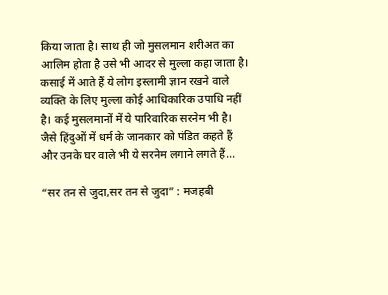किया जाता है। साथ ही जो मुसलमान शरीअत का आलिम होता है उसे भी आदर से मुल्ला कहा जाता है। कसाई में आते हैं ये लोग इस्लामी ज्ञान रखने वाले व्यक्ति के लिए मुल्ला कोई आधिकारिक उपाधि नहीं है। कई मुसलमानों में ये पारिवारिक सरनेम भी है। जैसे हिंदुओं में धर्म के जानकार को पंडित कहते हैं और उनके घर वाले भी ये सरनेम लगाने लगते हैं...

“सर तन से जुदा,सर तन से जुदा” : मजहबी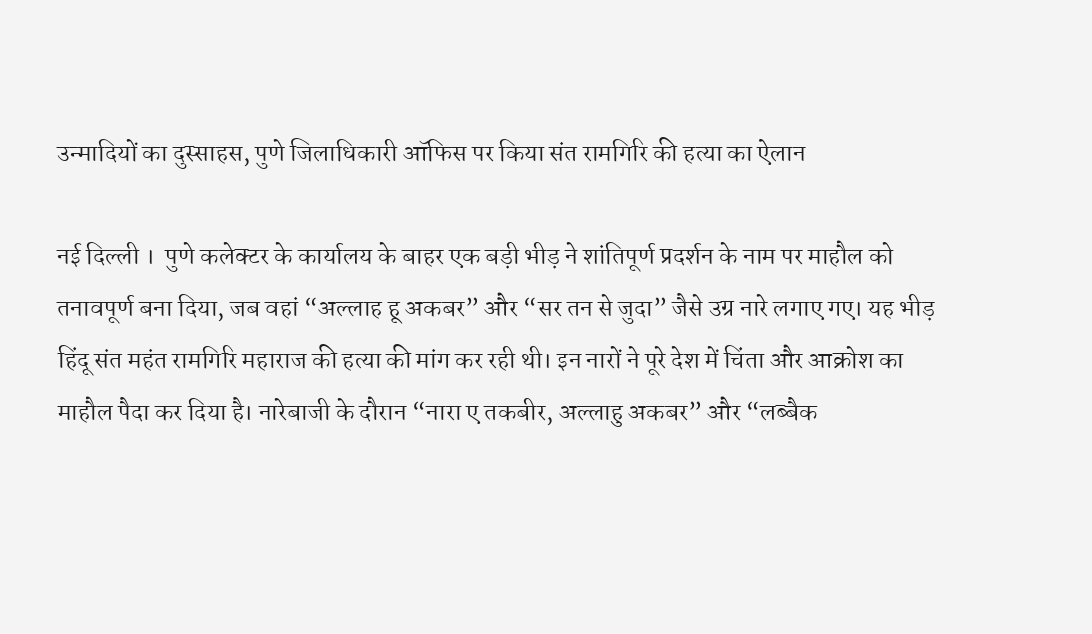उन्मादियों का दुस्साहस, पुणे जिलाधिकारी ऑफिस पर किया संत रामगिरि की हत्या का ऐलान

नई दिल्ली ।  पुणे कलेक्टर के कार्यालय के बाहर एक बड़ी भीड़ ने शांतिपूर्ण प्रदर्शन के नाम पर माहौल को तनावपूर्ण बना दिया, जब वहां “अल्लाह हू अकबर” और “सर तन से जुदा” जैसे उग्र नारे लगाए गए। यह भीड़ हिंदू संत महंत रामगिरि महाराज की हत्या की मांग कर रही थी। इन नारों ने पूरे देश में चिंता और आक्रोश का माहौल पैदा कर दिया है। नारेबाजी के दौरान “नारा ए तकबीर, अल्लाहु अकबर” और “लब्बैक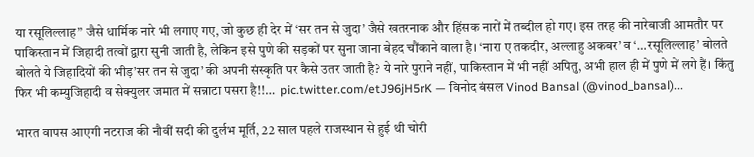या रसूलिल्लाह” जैसे धार्मिक नारे भी लगाए गए, जो कुछ ही देर में ‘सर तन से जुदा’ जैसे खतरनाक और हिंसक नारों में तब्दील हो गए। इस तरह की नारेबाजी आमतौर पर पाकिस्तान में जिहादी तत्वों द्वारा सुनी जाती है, लेकिन इसे पुणे की सड़कों पर सुना जाना बेहद चौंकाने वाला है। ‘नारा ए तकदीर, अल्लाहु अकबर’ व ‘…रसूलिल्लाह’ बोलते बोलते ये जिहादियों की भीड़’सर तन से जुदा’ की अपनी संस्कृति पर कैसे उतर जाती है? ये नारे पुराने नहीं, पाकिस्तान में भी नहीं अपितु, अभी हाल ही में पुणे में लगे हैं। किंतु फिर भी कम्युजिहादी व सेक्युलर जमात में सन्नाटा पसरा है!!…  pic.twitter.com/etJ96jH5rK — विनोद बंसल Vinod Bansal (@vinod_bansal)...

भारत वापस आएगी नटराज की नौवीं सदी की दुर्लभ मूर्ति, 22 साल पहले राजस्थान से हुई थी चोरी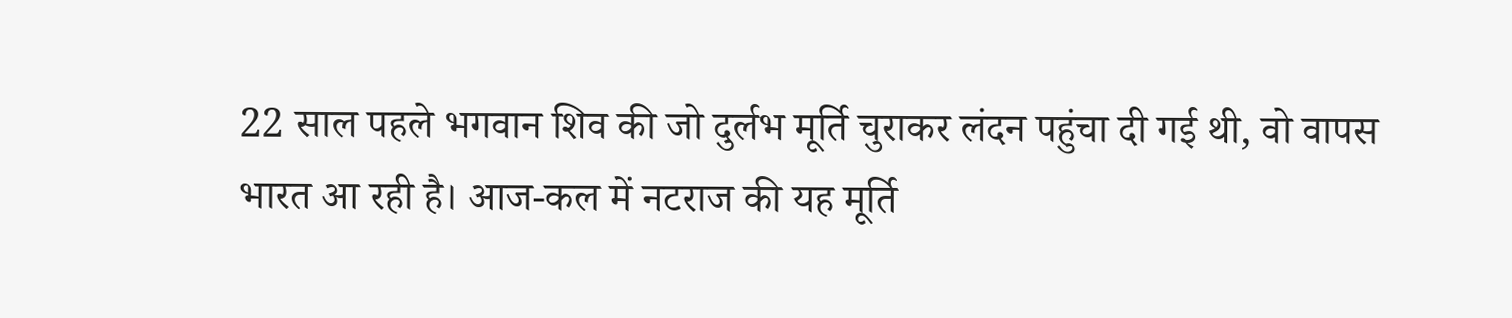22 साल पहले भगवान शिव की जो दुर्लभ मूर्ति चुराकर लंदन पहुंचा दी गई थी, वो वापस भारत आ रही है। आज-कल में नटराज की यह मूर्ति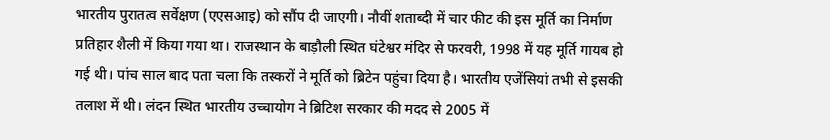भारतीय पुरातत्व सर्वेक्षण (एएसआइ) को सौंप दी जाएगी। नौवीं शताब्दी में चार फीट की इस मूर्ति का निर्माण प्रतिहार शैली में किया गया था। राजस्थान के बाड़ौली स्थित घंटेश्वर मंदिर से फरवरी, 1998 में यह मूर्ति गायब हो गई थी। पांच साल बाद पता चला कि तस्करों ने मूर्ति को ब्रिटेन पहुंचा दिया है। भारतीय एजेंसियां तभी से इसकी तलाश में थी। लंदन स्थित भारतीय उच्चायोग ने ब्रिटिश सरकार की मदद से 2005 में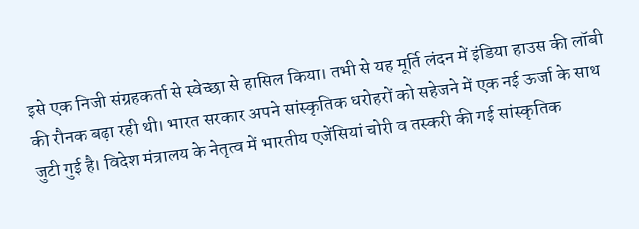इसे एक निजी संग्रहकर्ता से स्वेच्छा से हासिल किया। तभी से यह मूर्ति लंदन में इंडिया हाउस की लॉबी की रौनक बढ़ा रही थी। भारत सरकार अपने सांस्कृतिक धरोहरों को सहेजने में एक नई ऊर्जा के साथ जुटी गुई है। विदेश मंत्रालय के नेतृत्व में भारतीय एजेंसियां चोरी व तस्करी की गई सांस्कृतिक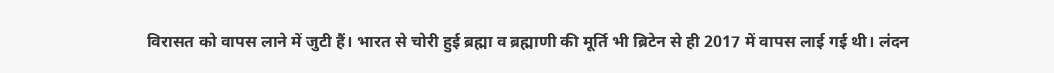विरासत को वापस लाने में जुटी हैं। भारत से चोरी हुई ब्रह्मा व ब्रह्माणी की मूर्ति भी ब्रिटेन से ही 2017 में वापस लाई गई थी। लंदन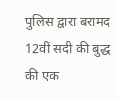पुलिस द्वारा बरामद 12वीं सदी की बुद्ध की एक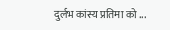दुर्लभ कांस्य प्रतिमा को ...